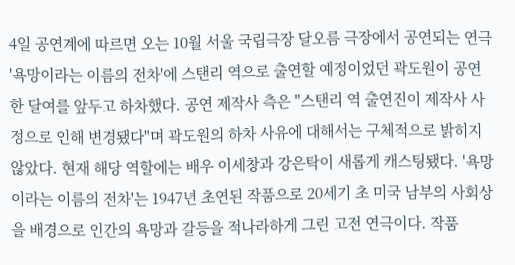4일 공연계에 따르면 오는 10월 서울 국립극장 달오름 극장에서 공연되는 연극 '욕망이라는 이름의 전차'에 스탠리 역으로 출연할 예정이었던 곽도원이 공연 한 달여를 앞두고 하차했다. 공연 제작사 측은 "스탠리 역 출연진이 제작사 사정으로 인해 변경됐다"며 곽도원의 하차 사유에 대해서는 구체적으로 밝히지 않았다. 현재 해당 역할에는 배우 이세창과 강은탁이 새롭게 캐스팅됐다. '욕망이라는 이름의 전차'는 1947년 초연된 작품으로 20세기 초 미국 남부의 사회상을 배경으로 인간의 욕망과 갈등을 적나라하게 그린 고전 연극이다. 작품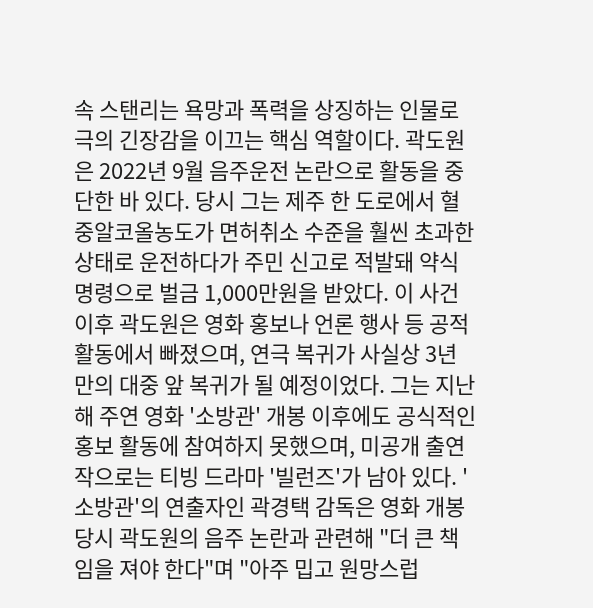속 스탠리는 욕망과 폭력을 상징하는 인물로 극의 긴장감을 이끄는 핵심 역할이다. 곽도원은 2022년 9월 음주운전 논란으로 활동을 중단한 바 있다. 당시 그는 제주 한 도로에서 혈중알코올농도가 면허취소 수준을 훨씬 초과한 상태로 운전하다가 주민 신고로 적발돼 약식명령으로 벌금 1,000만원을 받았다. 이 사건 이후 곽도원은 영화 홍보나 언론 행사 등 공적 활동에서 빠졌으며, 연극 복귀가 사실상 3년 만의 대중 앞 복귀가 될 예정이었다. 그는 지난해 주연 영화 '소방관' 개봉 이후에도 공식적인 홍보 활동에 참여하지 못했으며, 미공개 출연작으로는 티빙 드라마 '빌런즈'가 남아 있다. '소방관'의 연출자인 곽경택 감독은 영화 개봉 당시 곽도원의 음주 논란과 관련해 "더 큰 책임을 져야 한다"며 "아주 밉고 원망스럽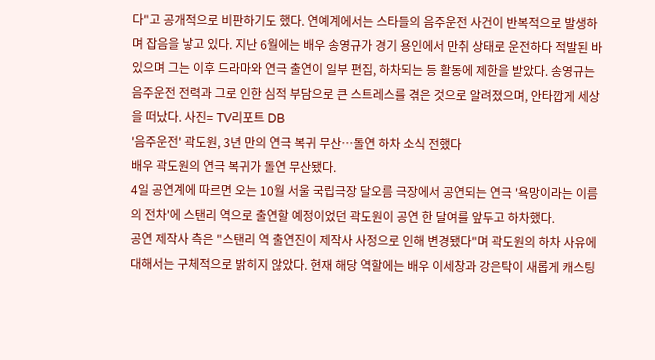다"고 공개적으로 비판하기도 했다. 연예계에서는 스타들의 음주운전 사건이 반복적으로 발생하며 잡음을 낳고 있다. 지난 6월에는 배우 송영규가 경기 용인에서 만취 상태로 운전하다 적발된 바 있으며 그는 이후 드라마와 연극 출연이 일부 편집, 하차되는 등 활동에 제한을 받았다. 송영규는 음주운전 전력과 그로 인한 심적 부담으로 큰 스트레스를 겪은 것으로 알려졌으며, 안타깝게 세상을 떠났다. 사진= TV리포트 DB
'음주운전' 곽도원, 3년 만의 연극 복귀 무산…돌연 하차 소식 전했다
배우 곽도원의 연극 복귀가 돌연 무산됐다.
4일 공연계에 따르면 오는 10월 서울 국립극장 달오름 극장에서 공연되는 연극 '욕망이라는 이름의 전차'에 스탠리 역으로 출연할 예정이었던 곽도원이 공연 한 달여를 앞두고 하차했다.
공연 제작사 측은 "스탠리 역 출연진이 제작사 사정으로 인해 변경됐다"며 곽도원의 하차 사유에 대해서는 구체적으로 밝히지 않았다. 현재 해당 역할에는 배우 이세창과 강은탁이 새롭게 캐스팅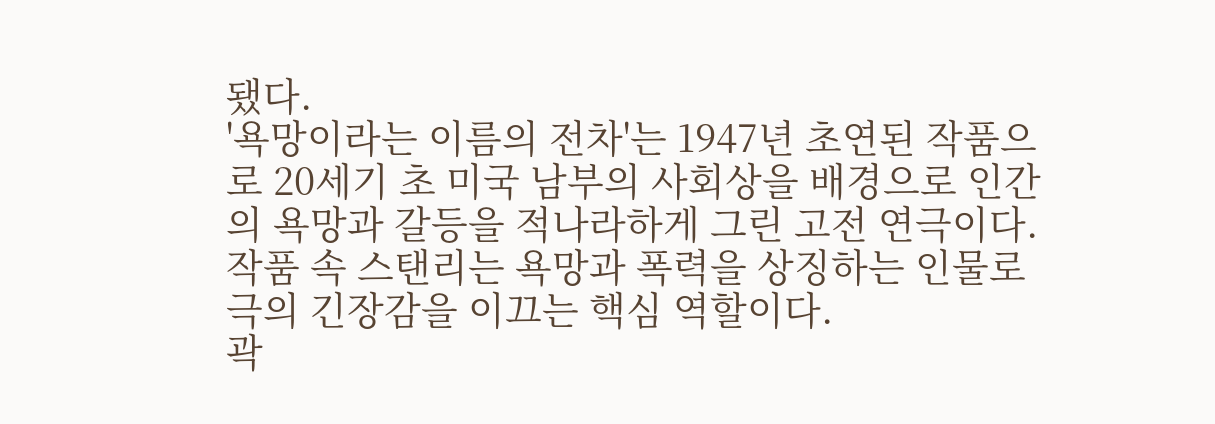됐다.
'욕망이라는 이름의 전차'는 1947년 초연된 작품으로 20세기 초 미국 남부의 사회상을 배경으로 인간의 욕망과 갈등을 적나라하게 그린 고전 연극이다. 작품 속 스탠리는 욕망과 폭력을 상징하는 인물로 극의 긴장감을 이끄는 핵심 역할이다.
곽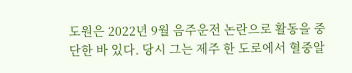도원은 2022년 9월 음주운전 논란으로 활동을 중단한 바 있다. 당시 그는 제주 한 도로에서 혈중알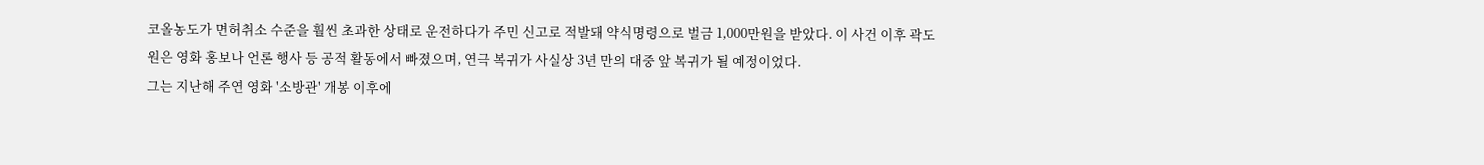코올농도가 면허취소 수준을 훨씬 초과한 상태로 운전하다가 주민 신고로 적발돼 약식명령으로 벌금 1,000만원을 받았다. 이 사건 이후 곽도원은 영화 홍보나 언론 행사 등 공적 활동에서 빠졌으며, 연극 복귀가 사실상 3년 만의 대중 앞 복귀가 될 예정이었다.
그는 지난해 주연 영화 '소방관' 개봉 이후에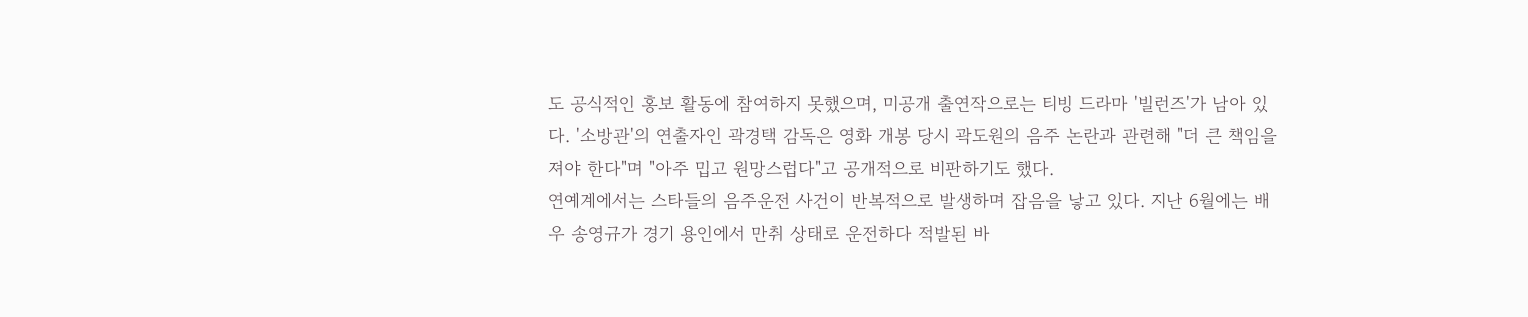도 공식적인 홍보 활동에 참여하지 못했으며, 미공개 출연작으로는 티빙 드라마 '빌런즈'가 남아 있다. '소방관'의 연출자인 곽경택 감독은 영화 개봉 당시 곽도원의 음주 논란과 관련해 "더 큰 책임을 져야 한다"며 "아주 밉고 원망스럽다"고 공개적으로 비판하기도 했다.
연예계에서는 스타들의 음주운전 사건이 반복적으로 발생하며 잡음을 낳고 있다. 지난 6월에는 배우 송영규가 경기 용인에서 만취 상태로 운전하다 적발된 바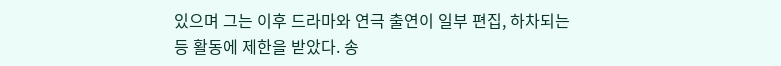있으며 그는 이후 드라마와 연극 출연이 일부 편집, 하차되는 등 활동에 제한을 받았다. 송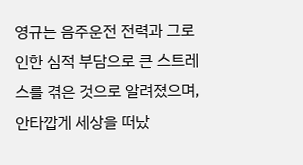영규는 음주운전 전력과 그로 인한 심적 부담으로 큰 스트레스를 겪은 것으로 알려졌으며, 안타깝게 세상을 떠났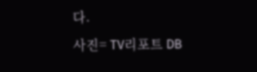다.
사진= TV리포트 DB